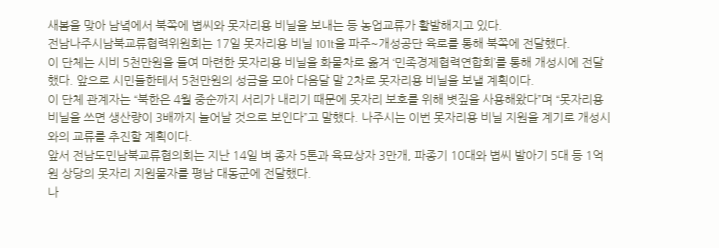새봄을 맞아 남녘에서 북쪽에 볍씨와 못자리용 비닐을 보내는 등 농업교류가 활발해지고 있다.
전남나주시남북교류협력위원회는 17일 못자리용 비닐 101t을 파주~개성공단 육로를 통해 북쪽에 전달했다.
이 단체는 시비 5천만원을 들여 마련한 못자리용 비닐을 화물차로 옮겨 ‘민족경제협력연합회’를 통해 개성시에 전달했다. 앞으로 시민들한테서 5천만원의 성금을 모아 다음달 말 2차로 못자리용 비닐을 보낼 계획이다.
이 단체 관계자는 “북한은 4월 중순까지 서리가 내리기 때문에 못자리 보호를 위해 볏짚을 사용해왔다”며 “못자리용 비닐을 쓰면 생산량이 3배까지 늘어날 것으로 보인다”고 말했다. 나주시는 이번 못자리용 비닐 지원을 계기로 개성시와의 교류를 추진할 계획이다.
앞서 전남도민남북교류협의회는 지난 14일 벼 종자 5톤과 육묘상자 3만개, 파종기 10대와 볍씨 발아기 5대 등 1억원 상당의 못자리 지원물자를 평남 대동군에 전달했다.
나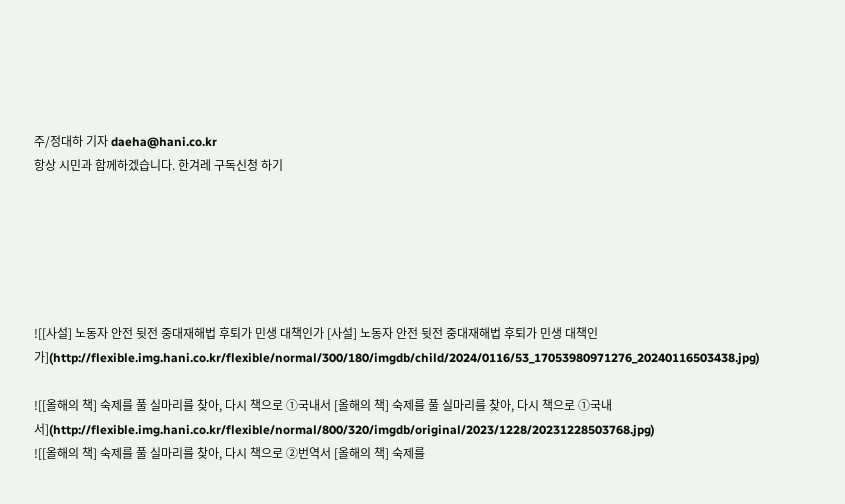주/정대하 기자 daeha@hani.co.kr
항상 시민과 함께하겠습니다. 한겨레 구독신청 하기






![[사설] 노동자 안전 뒷전 중대재해법 후퇴가 민생 대책인가 [사설] 노동자 안전 뒷전 중대재해법 후퇴가 민생 대책인가](http://flexible.img.hani.co.kr/flexible/normal/300/180/imgdb/child/2024/0116/53_17053980971276_20240116503438.jpg)

![[올해의 책] 숙제를 풀 실마리를 찾아, 다시 책으로 ①국내서 [올해의 책] 숙제를 풀 실마리를 찾아, 다시 책으로 ①국내서](http://flexible.img.hani.co.kr/flexible/normal/800/320/imgdb/original/2023/1228/20231228503768.jpg)
![[올해의 책] 숙제를 풀 실마리를 찾아, 다시 책으로 ②번역서 [올해의 책] 숙제를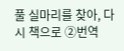풀 실마리를 찾아, 다시 책으로 ②번역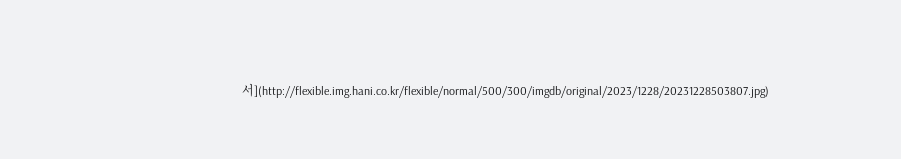서](http://flexible.img.hani.co.kr/flexible/normal/500/300/imgdb/original/2023/1228/20231228503807.jpg)